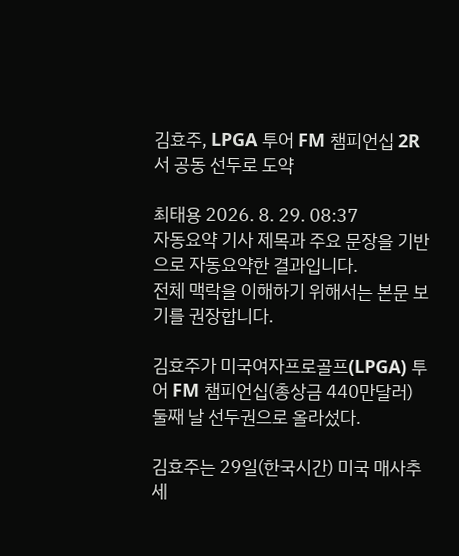김효주, LPGA 투어 FM 챔피언십 2R서 공동 선두로 도약

최태용 2026. 8. 29. 08:37
자동요약 기사 제목과 주요 문장을 기반으로 자동요약한 결과입니다.
전체 맥락을 이해하기 위해서는 본문 보기를 권장합니다.

김효주가 미국여자프로골프(LPGA) 투어 FM 챔피언십(총상금 440만달러) 둘째 날 선두권으로 올라섰다.

김효주는 29일(한국시간) 미국 매사추세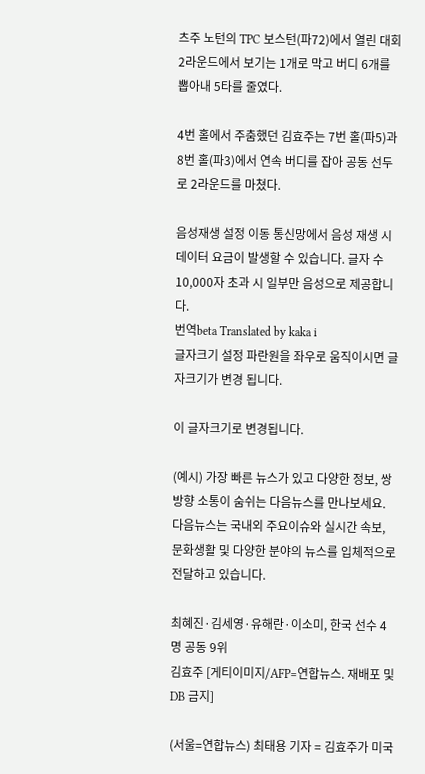츠주 노턴의 TPC 보스턴(파72)에서 열린 대회 2라운드에서 보기는 1개로 막고 버디 6개를 뽑아내 5타를 줄였다.

4번 홀에서 주춤했던 김효주는 7번 홀(파5)과 8번 홀(파3)에서 연속 버디를 잡아 공동 선두로 2라운드를 마쳤다.

음성재생 설정 이동 통신망에서 음성 재생 시 데이터 요금이 발생할 수 있습니다. 글자 수 10,000자 초과 시 일부만 음성으로 제공합니다.
번역beta Translated by kaka i
글자크기 설정 파란원을 좌우로 움직이시면 글자크기가 변경 됩니다.

이 글자크기로 변경됩니다.

(예시) 가장 빠른 뉴스가 있고 다양한 정보, 쌍방향 소통이 숨쉬는 다음뉴스를 만나보세요. 다음뉴스는 국내외 주요이슈와 실시간 속보, 문화생활 및 다양한 분야의 뉴스를 입체적으로 전달하고 있습니다.

최혜진·김세영·유해란·이소미, 한국 선수 4명 공동 9위
김효주 [게티이미지/AFP=연합뉴스. 재배포 및 DB 금지]

(서울=연합뉴스) 최태용 기자 = 김효주가 미국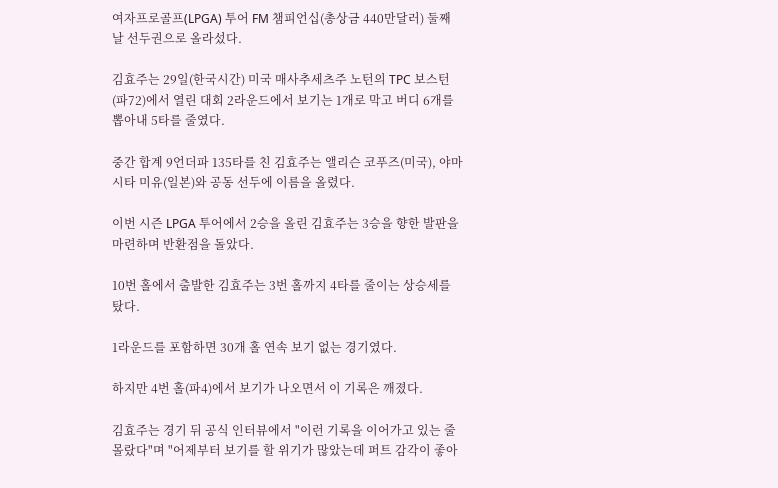여자프로골프(LPGA) 투어 FM 챔피언십(총상금 440만달러) 둘째 날 선두권으로 올라섰다.

김효주는 29일(한국시간) 미국 매사추세츠주 노턴의 TPC 보스턴(파72)에서 열린 대회 2라운드에서 보기는 1개로 막고 버디 6개를 뽑아내 5타를 줄였다.

중간 합계 9언더파 135타를 친 김효주는 앨리슨 코푸즈(미국), 야마시타 미유(일본)와 공동 선두에 이름을 올렸다.

이번 시즌 LPGA 투어에서 2승을 올린 김효주는 3승을 향한 발판을 마련하며 반환점을 돌았다.

10번 홀에서 출발한 김효주는 3번 홀까지 4타를 줄이는 상승세를 탔다.

1라운드를 포함하면 30개 홀 연속 보기 없는 경기였다.

하지만 4번 홀(파4)에서 보기가 나오면서 이 기록은 깨졌다.

김효주는 경기 뒤 공식 인터뷰에서 "이런 기록을 이어가고 있는 줄 몰랐다"며 "어제부터 보기를 할 위기가 많았는데 퍼트 감각이 좋아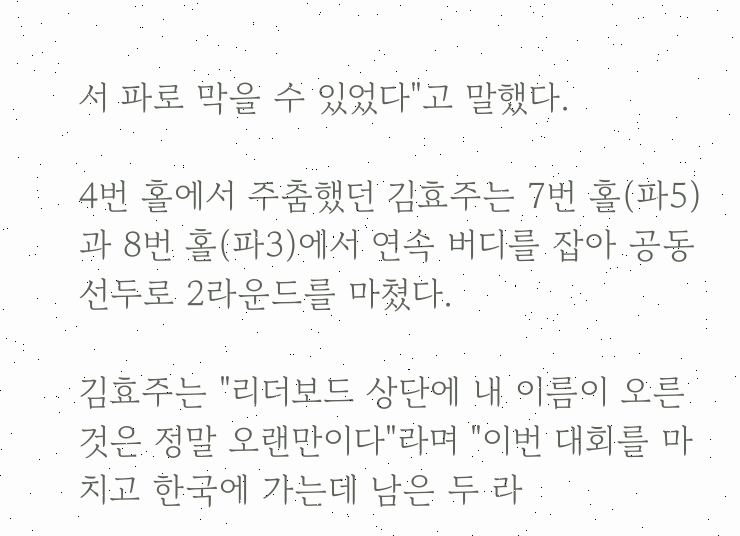서 파로 막을 수 있었다"고 말했다.

4번 홀에서 주춤했던 김효주는 7번 홀(파5)과 8번 홀(파3)에서 연속 버디를 잡아 공동 선두로 2라운드를 마쳤다.

김효주는 "리더보드 상단에 내 이름이 오른 것은 정말 오랜만이다"라며 "이번 대회를 마치고 한국에 가는데 남은 두 라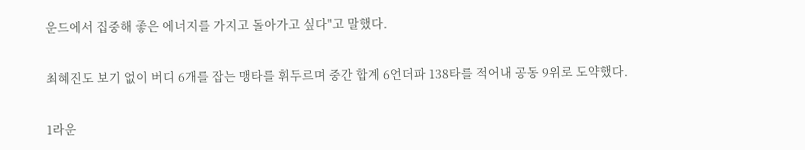운드에서 집중해 좋은 에너지를 가지고 돌아가고 싶다"고 말했다.

최혜진도 보기 없이 버디 6개를 잡는 맹타를 휘두르며 중간 합계 6언더파 138타를 적어내 공동 9위로 도약했다.

1라운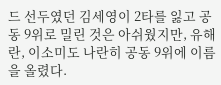드 선두였던 김세영이 2타를 잃고 공동 9위로 밀린 것은 아쉬웠지만, 유해란, 이소미도 나란히 공동 9위에 이름을 올렸다.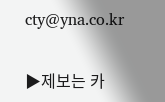cty@yna.co.kr

▶제보는 카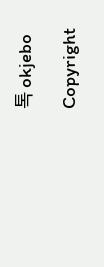톡 okjebo

Copyright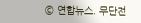© 연합뉴스. 무단전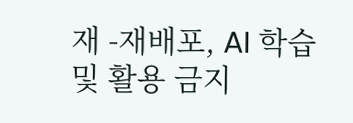재 -재배포, AI 학습 및 활용 금지